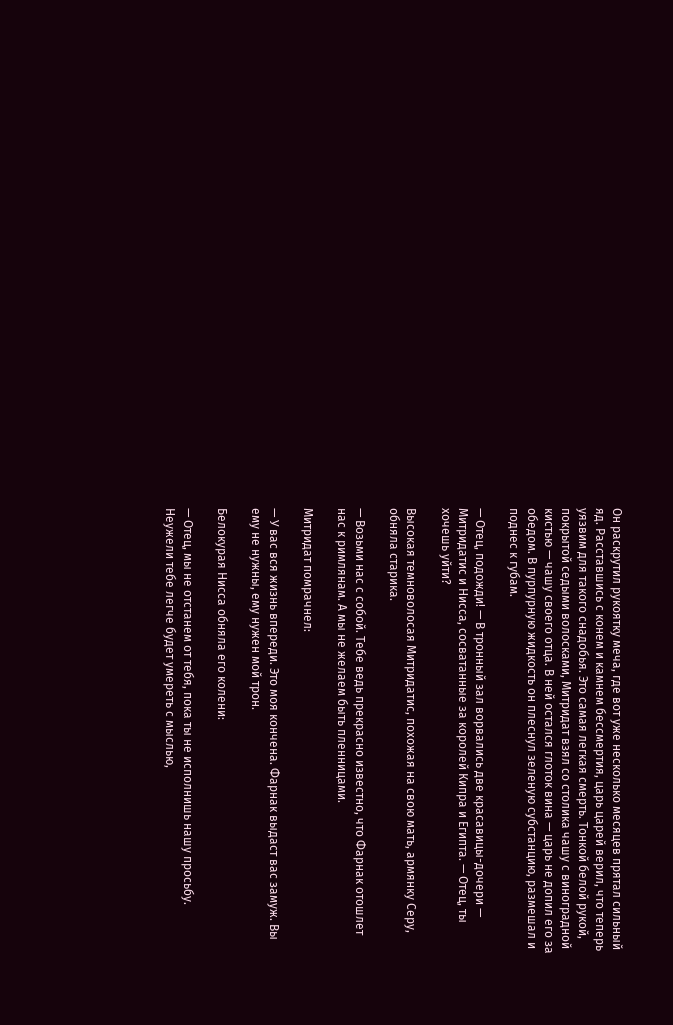Он раскрутил рукоятку меча, где вот уже несколько месяцев прятал сильный яд. Расставшись с конем и камнем бессмертия, царь царей верил, что теперь уязвим для такого снадобья. Это самая легкая смерть. Тонкой белой рукой, покрытой седыми волосками, Митридат взял со столика чашу с виноградной кистью — чашу своего отца. В ней остался глоток вина — царь не допил его за обедом. В пурпурную жидкость он плеснул зеленую субстанцию, размешал и поднес к губам.

— Отец, подожди! — В тронный зал ворвались две красавицы-дочери — Митридатис и Нисса, сосватанные за королей Кипра и Египта. — Отец, ты хочешь уйти?

Высокая темноволосая Митридатис, похожая на свою мать, армянку Серу, обняла старика.

— Возьми нас с собой. Тебе ведь прекрасно известно, что Фарнак отошлет нас к римлянам. А мы не желаем быть пленницами.

Митридат помрачнел:

— У вас вся жизнь впереди. Это моя кончена. Фарнак выдаст вас замуж. Вы ему не нужны, ему нужен мой трон.

Белокурая Нисса обняла его колени:

— Отец, мы не отстанем от тебя, пока ты не исполнишь нашу просьбу. Неужели тебе легче будет умереть с мыслью,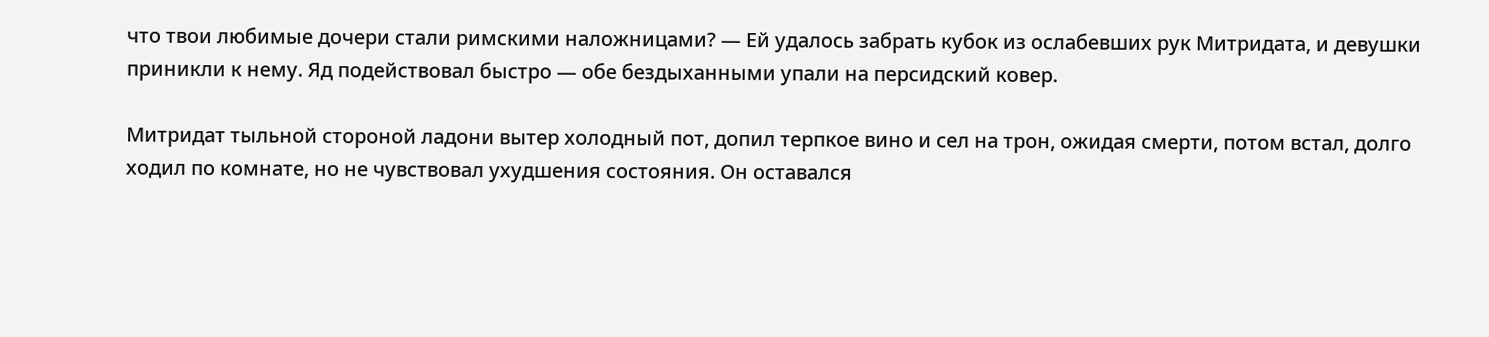что твои любимые дочери стали римскими наложницами? — Ей удалось забрать кубок из ослабевших рук Митридата, и девушки приникли к нему. Яд подействовал быстро — обе бездыханными упали на персидский ковер.

Митридат тыльной стороной ладони вытер холодный пот, допил терпкое вино и сел на трон, ожидая смерти, потом встал, долго ходил по комнате, но не чувствовал ухудшения состояния. Он оставался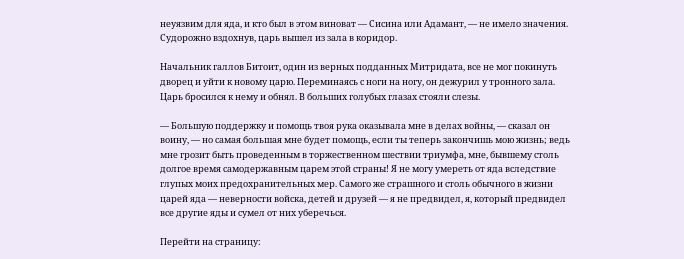неуязвим для яда, и кто был в этом виноват — Сисина или Адамант, — не имело значения. Судорожно вздохнув, царь вышел из зала в коридор.

Начальник галлов Битоит, один из верных подданных Митридата, все не мог покинуть дворец и уйти к новому царю. Переминаясь с ноги на ногу, он дежурил у тронного зала. Царь бросился к нему и обнял. В больших голубых глазах стояли слезы.

— Большую поддержку и помощь твоя рука оказывала мне в делах войны, — сказал он воину, — но самая большая мне будет помощь, если ты теперь закончишь мою жизнь; ведь мне грозит быть проведенным в торжественном шествии триумфа, мне, бывшему столь долгое время самодержавным царем этой страны! Я не могу умереть от яда вследствие глупых моих предохранительных мер. Самого же страшного и столь обычного в жизни царей яда — неверности войска, детей и друзей — я не предвидел, я, который предвидел все другие яды и сумел от них уберечься.

Перейти на страницу: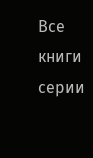Все книги серии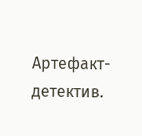Артефакт-детектив.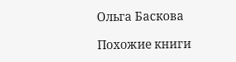Ольга Баскова

Похожие книги